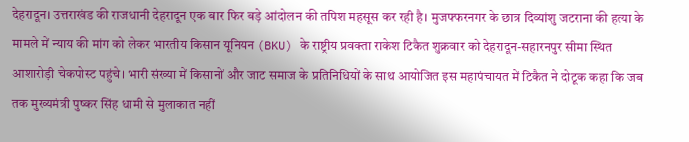देहरादून। उत्तराखंड की राजधानी देहरादून एक बार फिर बड़े आंदोलन की तपिश महसूस कर रही है। मुजफ्फरनगर के छात्र दिव्यांशु जटराना की हत्या के मामले में न्याय की मांग को लेकर भारतीय किसान यूनियन (BKU) के राष्ट्रीय प्रवक्ता राकेश टिकैत शुक्रवार को देहरादून-सहारनपुर सीमा स्थित आशारोड़ी चेकपोस्ट पहुंचे। भारी संख्या में किसानों और जाट समाज के प्रतिनिधियों के साथ आयोजित इस महापंचायत में टिकैत ने दोटूक कहा कि जब तक मुख्यमंत्री पुष्कर सिंह धामी से मुलाकात नहीं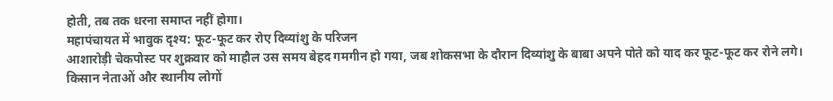होती, तब तक धरना समाप्त नहीं होगा।
महापंचायत में भावुक दृश्य: फूट-फूट कर रोए दिव्यांशु के परिजन
आशारोड़ी चेकपोस्ट पर शुक्रवार को माहौल उस समय बेहद गमगीन हो गया, जब शोकसभा के दौरान दिव्यांशु के बाबा अपने पोते को याद कर फूट-फूट कर रोने लगे। किसान नेताओं और स्थानीय लोगों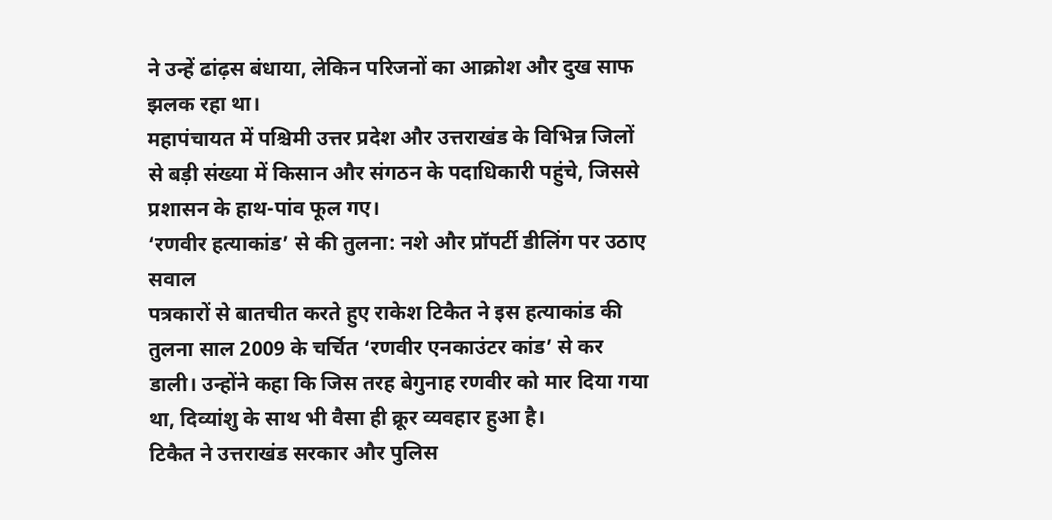ने उन्हें ढांढ़स बंधाया, लेकिन परिजनों का आक्रोश और दुख साफ झलक रहा था।
महापंचायत में पश्चिमी उत्तर प्रदेश और उत्तराखंड के विभिन्न जिलों से बड़ी संख्या में किसान और संगठन के पदाधिकारी पहुंचे, जिससे प्रशासन के हाथ-पांव फूल गए।
‘रणवीर हत्याकांड’ से की तुलना: नशे और प्रॉपर्टी डीलिंग पर उठाए सवाल
पत्रकारों से बातचीत करते हुए राकेश टिकैत ने इस हत्याकांड की तुलना साल 2009 के चर्चित ‘रणवीर एनकाउंटर कांड’ से कर डाली। उन्होंने कहा कि जिस तरह बेगुनाह रणवीर को मार दिया गया था, दिव्यांशु के साथ भी वैसा ही क्रूर व्यवहार हुआ है।
टिकैत ने उत्तराखंड सरकार और पुलिस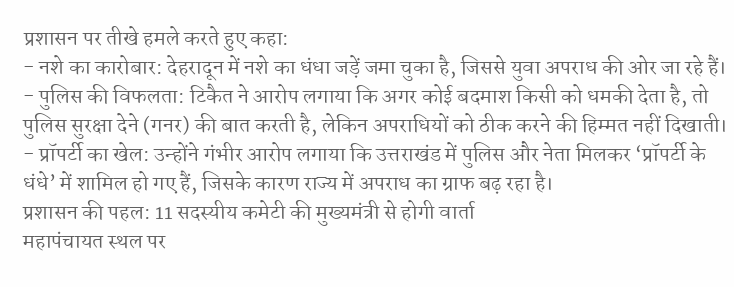प्रशासन पर तीखे हमले करते हुए कहा:
- नशे का कारोबार: देहरादून में नशे का धंधा जड़ें जमा चुका है, जिससे युवा अपराध की ओर जा रहे हैं।
- पुलिस की विफलता: टिकैत ने आरोप लगाया कि अगर कोई बदमाश किसी को धमकी देता है, तो पुलिस सुरक्षा देने (गनर) की बात करती है, लेकिन अपराधियों को ठीक करने की हिम्मत नहीं दिखाती।
- प्रॉपर्टी का खेल: उन्होंने गंभीर आरोप लगाया कि उत्तराखंड में पुलिस और नेता मिलकर ‘प्रॉपर्टी के धंधे’ में शामिल हो गए हैं, जिसके कारण राज्य में अपराध का ग्राफ बढ़ रहा है।
प्रशासन की पहल: 11 सदस्यीय कमेटी की मुख्यमंत्री से होगी वार्ता
महापंचायत स्थल पर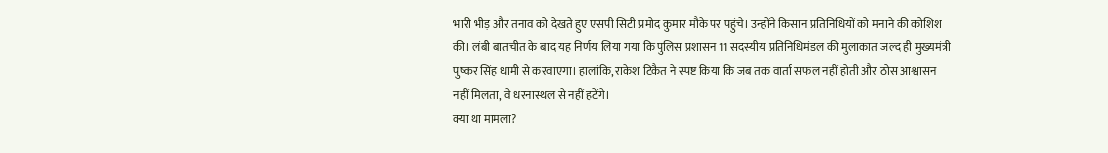भारी भीड़ और तनाव को देखते हुए एसपी सिटी प्रमोद कुमार मौके पर पहुंचे। उन्होंने किसान प्रतिनिधियों को मनाने की कोशिश की। लंबी बातचीत के बाद यह निर्णय लिया गया कि पुलिस प्रशासन 11 सदस्यीय प्रतिनिधिमंडल की मुलाकात जल्द ही मुख्यमंत्री पुष्कर सिंह धामी से करवाएगा। हालांकि, राकेश टिकैत ने स्पष्ट किया कि जब तक वार्ता सफल नहीं होती और ठोस आश्वासन नहीं मिलता, वे धरनास्थल से नहीं हटेंगे।
क्या था मामला?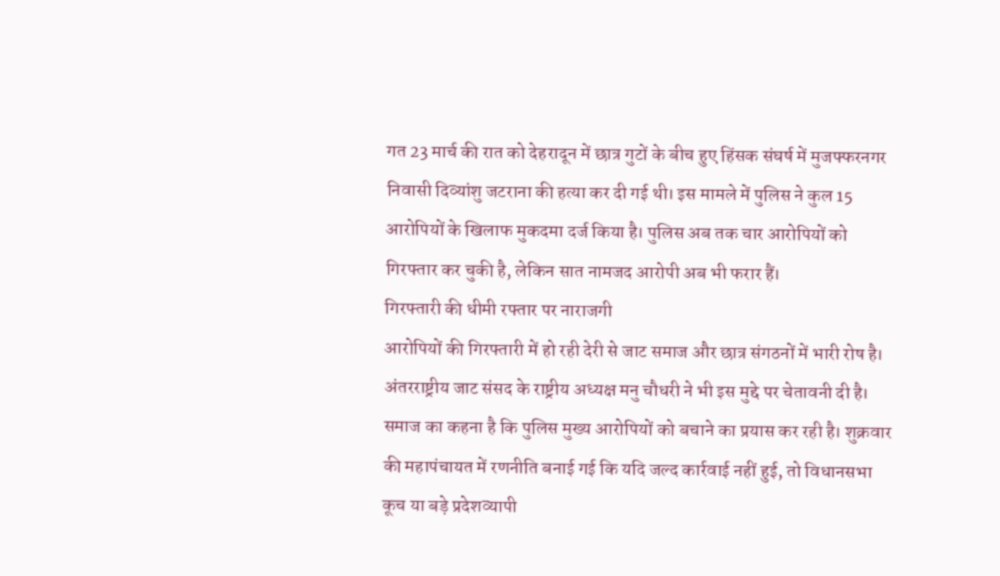गत 23 मार्च की रात को देहरादून में छात्र गुटों के बीच हुए हिंसक संघर्ष में मुजफ्फरनगर निवासी दिव्यांशु जटराना की हत्या कर दी गई थी। इस मामले में पुलिस ने कुल 15 आरोपियों के खिलाफ मुकदमा दर्ज किया है। पुलिस अब तक चार आरोपियों को गिरफ्तार कर चुकी है, लेकिन सात नामजद आरोपी अब भी फरार हैं।
गिरफ्तारी की धीमी रफ्तार पर नाराजगी
आरोपियों की गिरफ्तारी में हो रही देरी से जाट समाज और छात्र संगठनों में भारी रोष है। अंतरराष्ट्रीय जाट संसद के राष्ट्रीय अध्यक्ष मनु चौधरी ने भी इस मुद्दे पर चेतावनी दी है। समाज का कहना है कि पुलिस मुख्य आरोपियों को बचाने का प्रयास कर रही है। शुक्रवार की महापंचायत में रणनीति बनाई गई कि यदि जल्द कार्रवाई नहीं हुई, तो विधानसभा कूच या बड़े प्रदेशव्यापी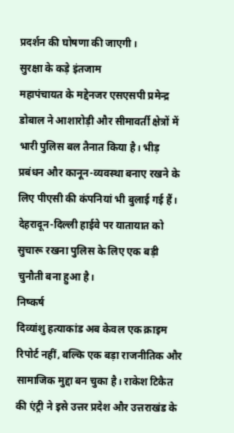प्रदर्शन की घोषणा की जाएगी।
सुरक्षा के कड़े इंतजाम
महापंचायत के मद्देनजर एसएसपी प्रमेन्द्र डोबाल ने आशारोड़ी और सीमावर्ती क्षेत्रों में भारी पुलिस बल तैनात किया है। भीड़ प्रबंधन और कानून-व्यवस्था बनाए रखने के लिए पीएसी की कंपनियां भी बुलाई गई हैं। देहरादून-दिल्ली हाईवे पर यातायात को सुचारू रखना पुलिस के लिए एक बड़ी चुनौती बना हुआ है।
निष्कर्ष
दिव्यांशु हत्याकांड अब केवल एक क्राइम रिपोर्ट नहीं, बल्कि एक बड़ा राजनीतिक और सामाजिक मुद्दा बन चुका है। राकेश टिकैत की एंट्री ने इसे उत्तर प्रदेश और उत्तराखंड के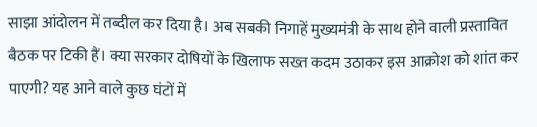साझा आंदोलन में तब्दील कर दिया है। अब सबकी निगाहें मुख्यमंत्री के साथ होने वाली प्रस्तावित बैठक पर टिकी हैं। क्या सरकार दोषियों के खिलाफ सख्त कदम उठाकर इस आक्रोश को शांत कर पाएगी? यह आने वाले कुछ घंटों में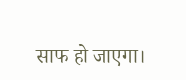साफ हो जाएगा।